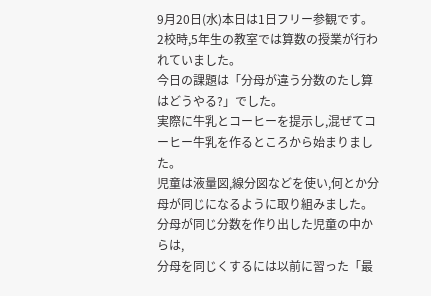9月20日(水)本日は1日フリー参観です。
2校時,5年生の教室では算数の授業が行われていました。
今日の課題は「分母が違う分数のたし算はどうやる?」でした。
実際に牛乳とコーヒーを提示し,混ぜてコーヒー牛乳を作るところから始まりました。
児童は液量図,線分図などを使い,何とか分母が同じになるように取り組みました。
分母が同じ分数を作り出した児童の中からは,
分母を同じくするには以前に習った「最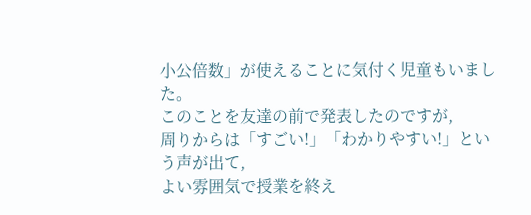小公倍数」が使えることに気付く児童もいました。
このことを友達の前で発表したのですが,
周りからは「すごい!」「わかりやすい!」という声が出て,
よい雰囲気で授業を終え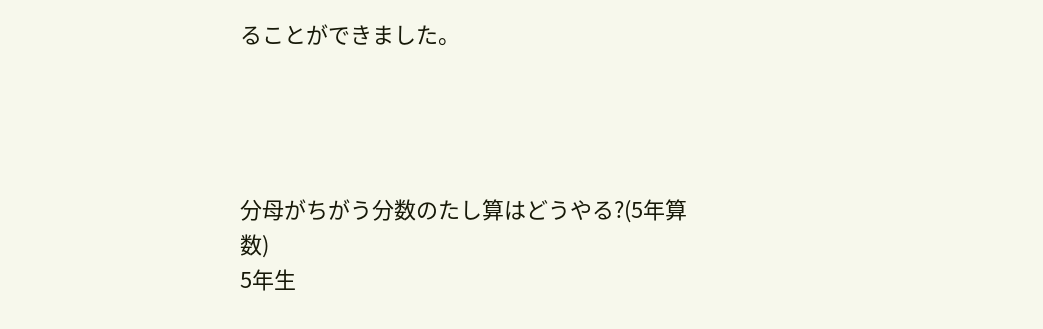ることができました。




分母がちがう分数のたし算はどうやる?(5年算数)
5年生